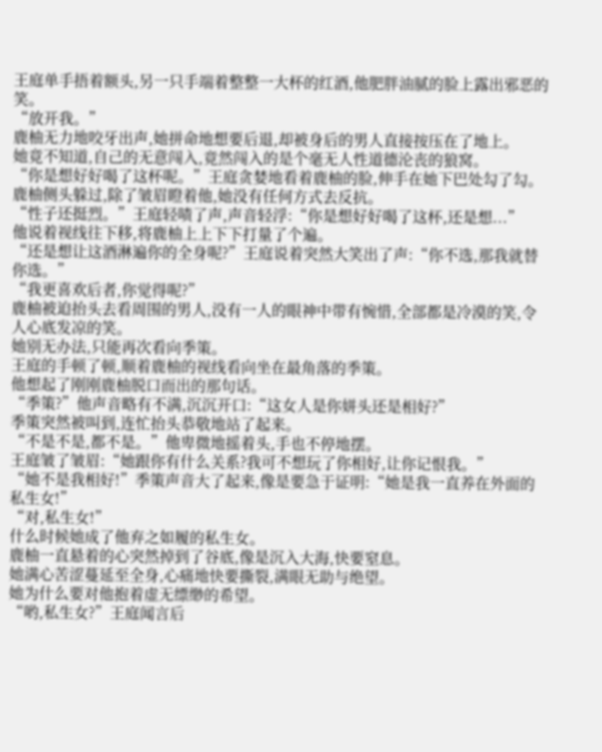王庭单手捂着额头,另一只手端着整整一大杯的红酒,他肥胖油腻的脸上露出邪恶的笑。
“放开我。”
鹿柚无力地咬牙出声,她拼命地想要后退,却被身后的男人直接按压在了地上。
她竟不知道,自己的无意闯入,竟然闯入的是个毫无人性道德沦丧的狼窝。
“你是想好好喝了这杯呢。”王庭贪婪地看着鹿柚的脸,伸手在她下巴处勾了勾。
鹿柚侧头躲过,除了皱眉瞪着他,她没有任何方式去反抗。
“性子还挺烈。”王庭轻啧了声,声音轻浮:“你是想好好喝了这杯,还是想...”
他说着视线往下移,将鹿柚上上下下打量了个遍。
“还是想让这酒淋遍你的全身呢?”王庭说着突然大笑出了声:“你不选,那我就替你选。”
“我更喜欢后者,你觉得呢?”
鹿柚被迫抬头去看周围的男人,没有一人的眼神中带有惋惜,全部都是冷漠的笑,令人心底发凉的笑。
她别无办法,只能再次看向季策。
王庭的手顿了顿,顺着鹿柚的视线看向坐在最角落的季策。
他想起了刚刚鹿柚脱口而出的那句话。
“季策?”他声音略有不满,沉沉开口:“这女人是你姘头还是相好?”
季策突然被叫到,连忙抬头恭敬地站了起来。
“不是不是,都不是。”他卑微地摇着头,手也不停地摆。
王庭皱了皱眉:“她跟你有什么关系?我可不想玩了你相好,让你记恨我。”
“她不是我相好!”季策声音大了起来,像是要急于证明:“她是我一直养在外面的私生女!”
“对,私生女!”
什么时候她成了他弃之如履的私生女。
鹿柚一直悬着的心突然掉到了谷底,像是沉入大海,快要窒息。
她满心苦涩蔓延至全身,心痛地快要撕裂,满眼无助与绝望。
她为什么要对他抱着虚无缥缈的希望。
“哟,私生女?”王庭闻言后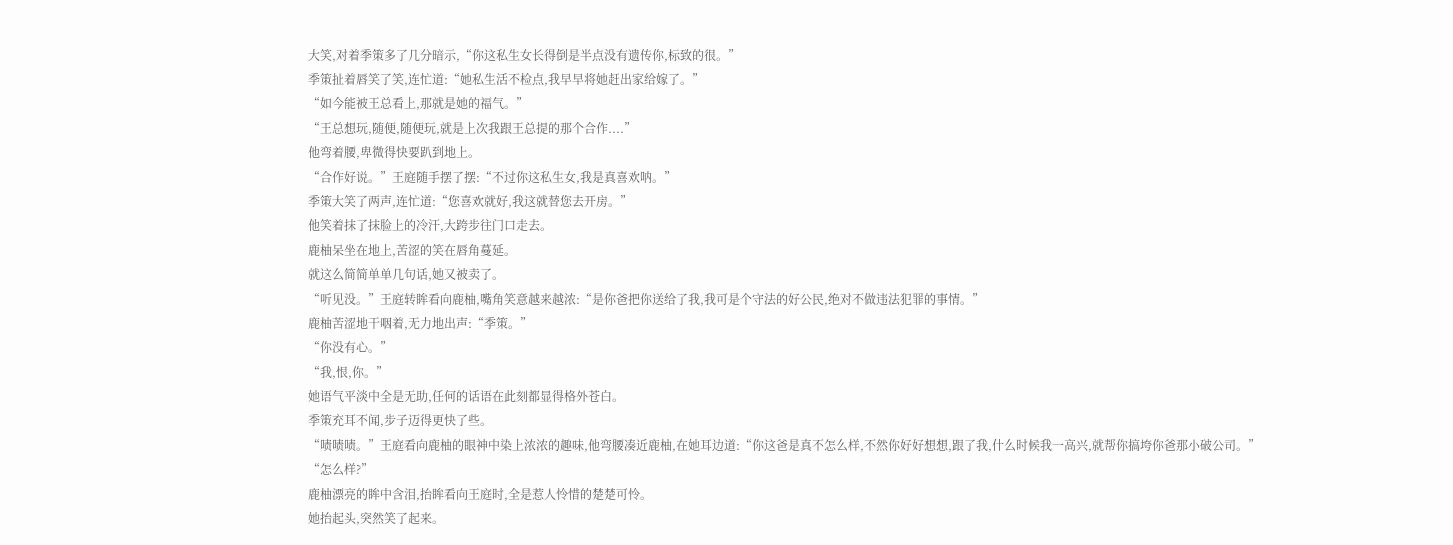大笑,对着季策多了几分暗示,“你这私生女长得倒是半点没有遗传你,标致的很。”
季策扯着唇笑了笑,连忙道:“她私生活不检点,我早早将她赶出家给嫁了。”
“如今能被王总看上,那就是她的福气。”
“王总想玩,随便,随便玩,就是上次我跟王总提的那个合作....”
他弯着腰,卑微得快要趴到地上。
“合作好说。”王庭随手摆了摆:“不过你这私生女,我是真喜欢呐。”
季策大笑了两声,连忙道:“您喜欢就好,我这就替您去开房。”
他笑着抹了抹脸上的冷汗,大跨步往门口走去。
鹿柚呆坐在地上,苦涩的笑在唇角蔓延。
就这么简简单单几句话,她又被卖了。
“听见没。”王庭转眸看向鹿柚,嘴角笑意越来越浓:“是你爸把你送给了我,我可是个守法的好公民,绝对不做违法犯罪的事情。”
鹿柚苦涩地干咽着,无力地出声:“季策。”
“你没有心。”
“我,恨,你。”
她语气平淡中全是无助,任何的话语在此刻都显得格外苍白。
季策充耳不闻,步子迈得更快了些。
“啧啧啧。”王庭看向鹿柚的眼神中染上浓浓的趣味,他弯腰凑近鹿柚,在她耳边道:“你这爸是真不怎么样,不然你好好想想,跟了我,什么时候我一高兴,就帮你搞垮你爸那小破公司。”
“怎么样?”
鹿柚漂亮的眸中含泪,抬眸看向王庭时,全是惹人怜惜的楚楚可怜。
她抬起头,突然笑了起来。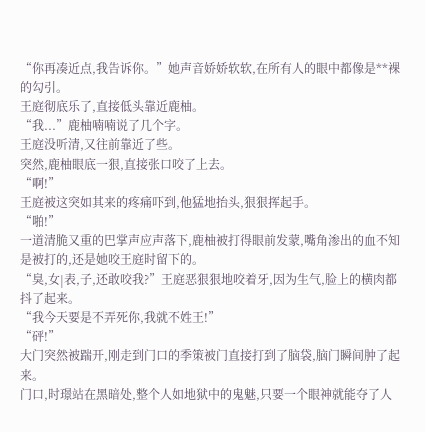“你再凑近点,我告诉你。”她声音娇娇软软,在所有人的眼中都像是**裸的勾引。
王庭彻底乐了,直接低头靠近鹿柚。
“我...”鹿柚喃喃说了几个字。
王庭没听清,又往前靠近了些。
突然,鹿柚眼底一狠,直接张口咬了上去。
“啊!”
王庭被这突如其来的疼痛吓到,他猛地抬头,狠狠挥起手。
“啪!”
一道清脆又重的巴掌声应声落下,鹿柚被打得眼前发蒙,嘴角渗出的血不知是被打的,还是她咬王庭时留下的。
“臭,女|表,子,还敢咬我?”王庭恶狠狠地咬着牙,因为生气,脸上的横肉都抖了起来。
“我今天要是不弄死你,我就不姓王!”
“砰!”
大门突然被踹开,刚走到门口的季策被门直接打到了脑袋,脑门瞬间肿了起来。
门口,时璟站在黑暗处,整个人如地狱中的鬼魅,只要一个眼神就能夺了人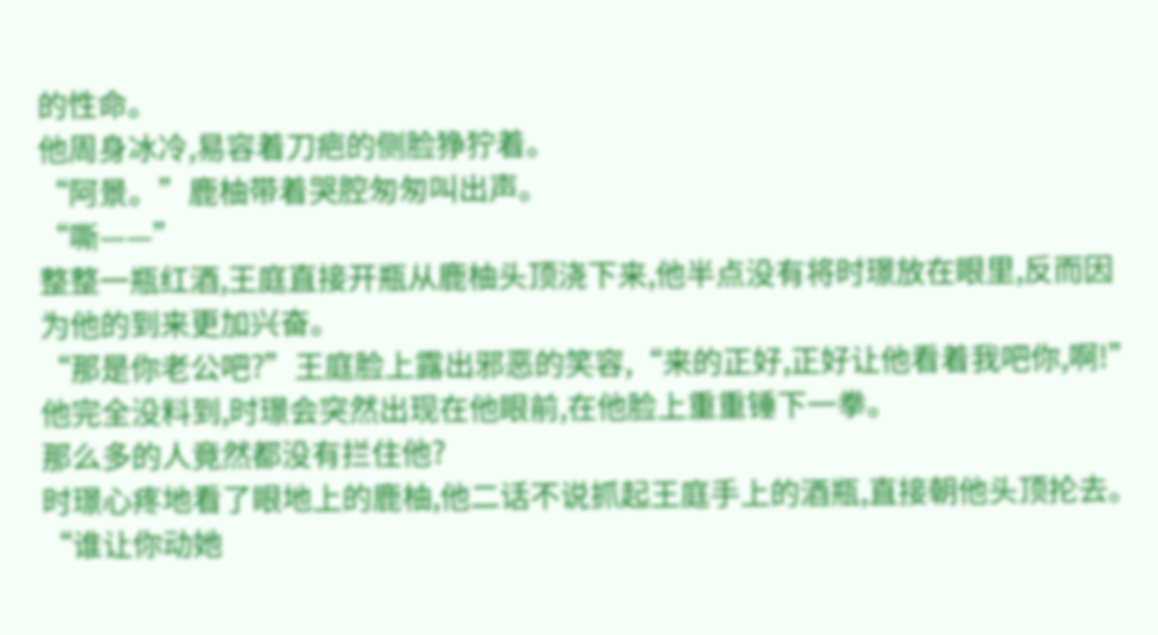的性命。
他周身冰冷,易容着刀疤的侧脸狰狞着。
“阿景。”鹿柚带着哭腔匆匆叫出声。
“嘶——”
整整一瓶红酒,王庭直接开瓶从鹿柚头顶浇下来,他半点没有将时璟放在眼里,反而因为他的到来更加兴奋。
“那是你老公吧?”王庭脸上露出邪恶的笑容,“来的正好,正好让他看着我吧你,啊!”
他完全没料到,时璟会突然出现在他眼前,在他脸上重重锤下一拳。
那么多的人竟然都没有拦住他?
时璟心疼地看了眼地上的鹿柚,他二话不说抓起王庭手上的酒瓶,直接朝他头顶抡去。
“谁让你动她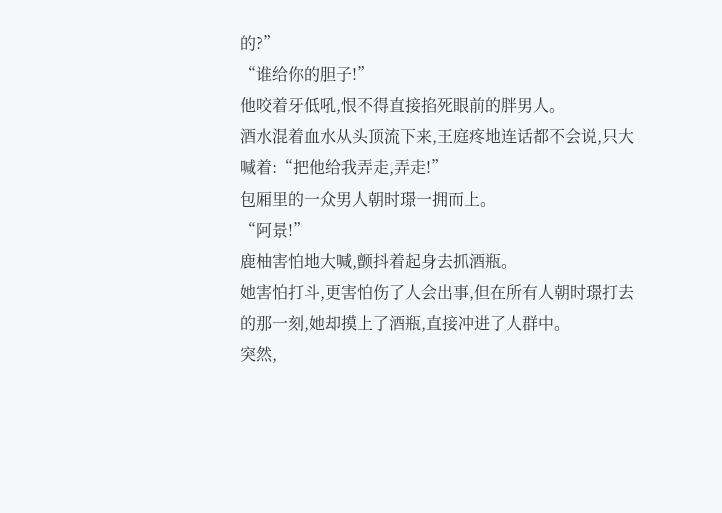的?”
“谁给你的胆子!”
他咬着牙低吼,恨不得直接掐死眼前的胖男人。
酒水混着血水从头顶流下来,王庭疼地连话都不会说,只大喊着:“把他给我弄走,弄走!”
包厢里的一众男人朝时璟一拥而上。
“阿景!”
鹿柚害怕地大喊,颤抖着起身去抓酒瓶。
她害怕打斗,更害怕伤了人会出事,但在所有人朝时璟打去的那一刻,她却摸上了酒瓶,直接冲进了人群中。
突然,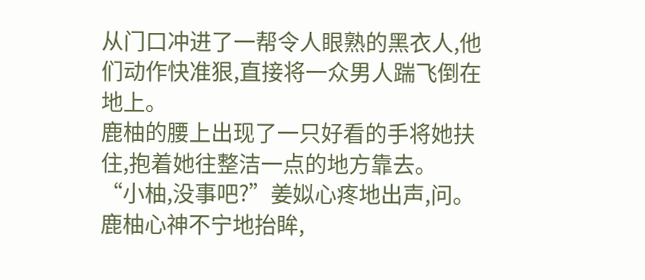从门口冲进了一帮令人眼熟的黑衣人,他们动作快准狠,直接将一众男人踹飞倒在地上。
鹿柚的腰上出现了一只好看的手将她扶住,抱着她往整洁一点的地方靠去。
“小柚,没事吧?”姜姒心疼地出声,问。
鹿柚心神不宁地抬眸,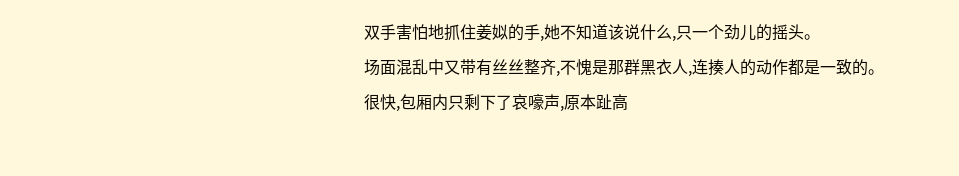双手害怕地抓住姜姒的手,她不知道该说什么,只一个劲儿的摇头。
场面混乱中又带有丝丝整齐,不愧是那群黑衣人,连揍人的动作都是一致的。
很快,包厢内只剩下了哀嚎声,原本趾高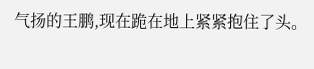气扬的王鹏,现在跪在地上紧紧抱住了头。